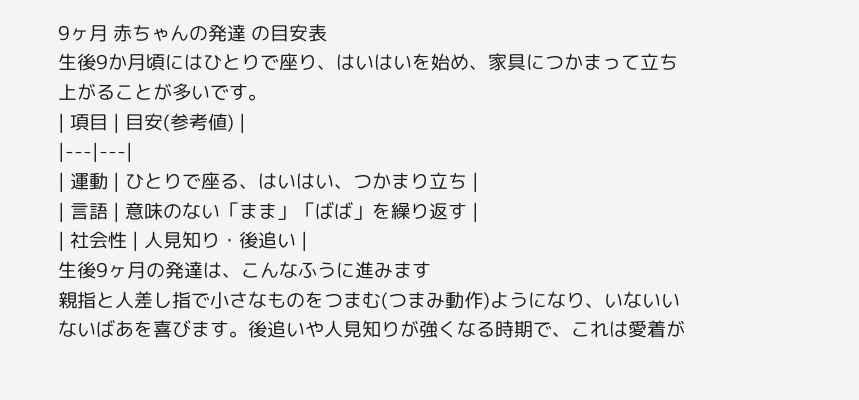9ヶ月 赤ちゃんの発達 の目安表
生後9か月頃にはひとりで座り、はいはいを始め、家具につかまって立ち上がることが多いです。
| 項目 | 目安(参考値) |
|---|---|
| 運動 | ひとりで座る、はいはい、つかまり立ち |
| 言語 | 意味のない「まま」「ばば」を繰り返す |
| 社会性 | 人見知り・後追い |
生後9ヶ月の発達は、こんなふうに進みます
親指と人差し指で小さなものをつまむ(つまみ動作)ようになり、いないいないばあを喜びます。後追いや人見知りが強くなる時期で、これは愛着が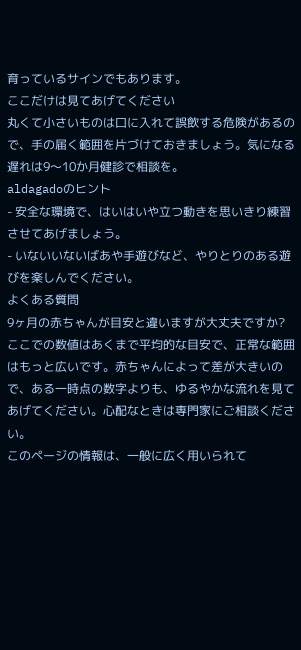育っているサインでもあります。
ここだけは見てあげてください
丸くて小さいものは口に入れて誤飲する危険があるので、手の届く範囲を片づけておきましょう。気になる遅れは9〜10か月健診で相談を。
aldagadoのヒント
- 安全な環境で、はいはいや立つ動きを思いきり練習させてあげましょう。
- いないいないばあや手遊びなど、やりとりのある遊びを楽しんでください。
よくある質問
9ヶ月の赤ちゃんが目安と違いますが大丈夫ですか?
ここでの数値はあくまで平均的な目安で、正常な範囲はもっと広いです。赤ちゃんによって差が大きいので、ある一時点の数字よりも、ゆるやかな流れを見てあげてください。心配なときは専門家にご相談ください。
このページの情報は、一般に広く用いられて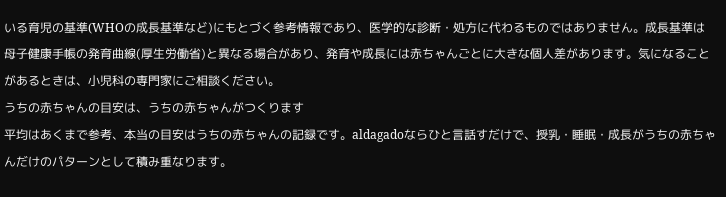いる育児の基準(WHOの成長基準など)にもとづく参考情報であり、医学的な診断・処方に代わるものではありません。成長基準は母子健康手帳の発育曲線(厚生労働省)と異なる場合があり、発育や成長には赤ちゃんごとに大きな個人差があります。気になることがあるときは、小児科の専門家にご相談ください。
うちの赤ちゃんの目安は、うちの赤ちゃんがつくります
平均はあくまで参考、本当の目安はうちの赤ちゃんの記録です。aldagadoならひと言話すだけで、授乳・睡眠・成長がうちの赤ちゃんだけのパターンとして積み重なります。